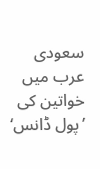سعودی عرب میں خواتین کی ’پول ڈانس‘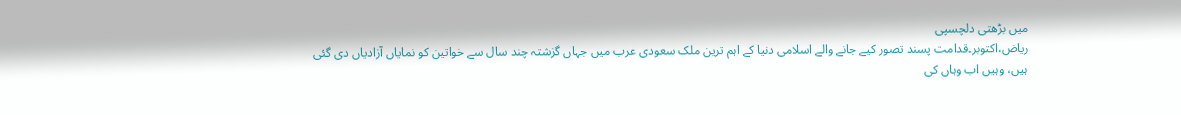میں بڑھتی دلچسپی
ریاض،اکتوبر۔قدامت پسند تصور کیے جانے والے اسلامی دنیا کے اہم ترین ملک سعودی عرب میں جہاں گزشتہ چند سال سے خواتین کو نمایاں آزادیاں دی گئی ہیں، وہیں اب وہاں کی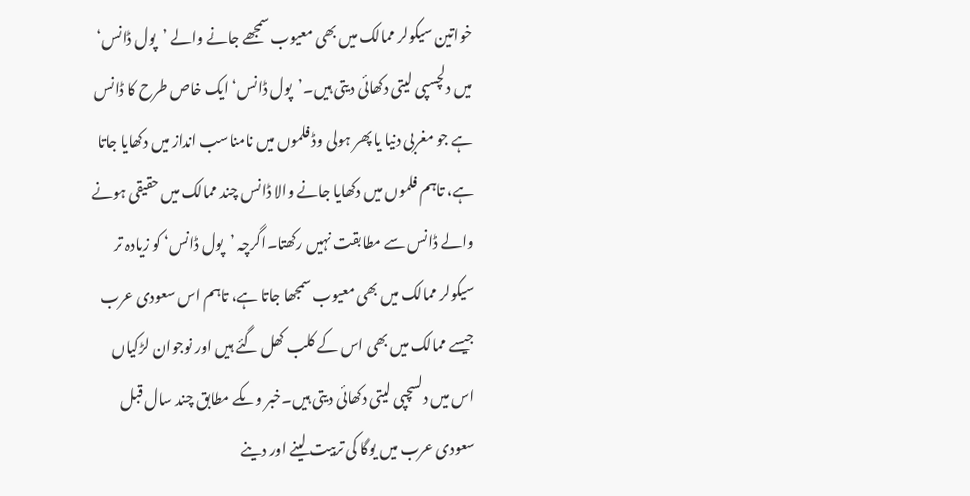خواتین سیکولر ممالک میں بھی معیوب سمجھے جانے والے ’پول ڈانس‘ میں دلچسپی لیتی دکھائی دیتی ہیں۔’پول ڈانس‘ ایک خاص طرح کا ڈانس ہے جو مغربی دنیا یا پھر ہولی وڈ فلموں میں نامناسب انداز میں دکھایا جاتا ہے، تاہم فلموں میں دکھایا جانے والا ڈانس چند ممالک میں حقیقی ہونے والے ڈانس سے مطابقت نہیں رکھتا۔اگرچہ ’پول ڈانس‘ کو زیادہ تر سیکولر ممالک میں بھی معیوب سمجھا جاتا ہے، تاہم اس سعودی عرب جیسے ممالک میں بھی اس کے کلب کھل گئے ہیں اور نوجوان لڑکیاں اس میں دلسچپی لیتی دکھائی دیتی ہیں۔خبر وںکے مطابق چند سال قبل سعودی عرب میں یوگا کی تربیت لینے اور دینے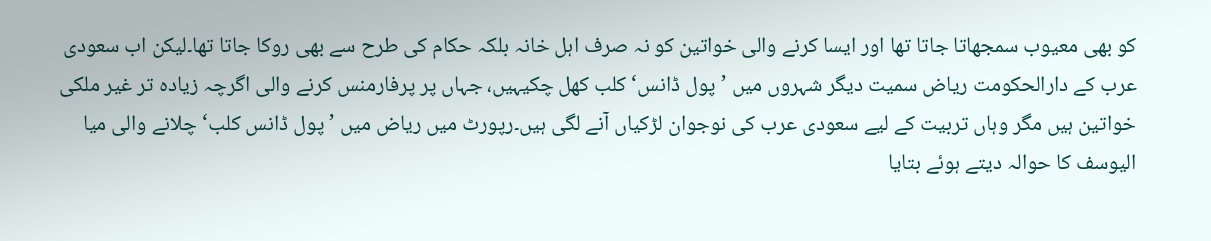کو بھی معیوب سمجھاتا جاتا تھا اور ایسا کرنے والی خواتین کو نہ صرف اہل خانہ بلکہ حکام کی طرح سے بھی روکا جاتا تھا۔لیکن اب سعودی عرب کے دارالحکومت ریاض سمیت دیگر شہروں میں ’پول ڈانس‘ کلب کھل چکیہیں، جہاں پر پرفارمنس کرنے والی اگرچہ زیادہ تر غیر ملکی خواتین ہیں مگر وہاں تربیت کے لیے سعودی عرب کی نوجوان لڑکیاں آنے لگی ہیں۔رپورٹ میں ریاض میں ’پول ڈانس کلب‘ چلانے والی میا الیوسف کا حوالہ دیتے ہوئے بتایا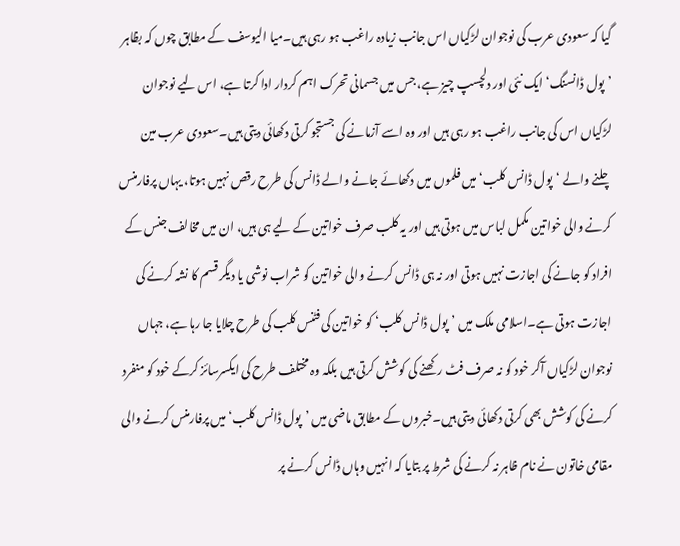گیا کہ سعودی عرب کی نوجوان لڑکیاں اس جانب زیادہ راغب ہو رہی ہیں۔میا الیوسف کے مطابق چوں کہ بظاہر ’پول ڈانسنگ‘ ایک نئی اور دلچسپ چیز ہے، جس میں جسمانی تحرک اہم کردار ادا کرتا ہے، اس لیے نوجوان لڑکیاں اس کی جانب راغب ہو رہی ہیں اور وہ اسے آزمانے کی جستجو کرتی دکھائی دیتی ہیں۔سعودی عرب مین چلنے والے ‘پول ڈانس کلب‘ میں فلموں میں دکھائے جانے والے ڈانس کی طرح رقص نہیں ہوتا، یہاں پرفارمنس کرنے والی خواتین مکمل لباس میں ہوتی ہیں اور یہ کلب صرف خواتین کے لیے ہی ہیں، ان میں مخالف جنس کے افراد کو جانے کی اجازت نہیں ہوتی اور نہ ہی ڈانس کرنے والی خواتین کو شراب نوشی یا دیگر قسم کا نشہ کرنے کی اجازت ہوتی ہے۔اسلامی ملک میں ’پول ڈانس کلب‘ کو خواتین کی فٹنس کلب کی طرح چلایا جا رہا ہے، جہاں نوجوان لڑکیاں آکر خود کو نہ صرف فٹ رکھنے کی کوشش کرتی ہیں بلکہ وہ مختلف طرح کی ایکسرسائز کرکے خود کو منفرد کرنے کی کوشش بھی کرتی دکھائی دیتی ہیں۔خبروں کے مطابق ماضی میں ’پول ڈانس کلب‘ میں پرفارمنس کرنے والی مقامی خاتون نے نام ظاہر نہ کرنے کی شرط پر بتایا کہ انہیں وہاں ڈانس کرنے پر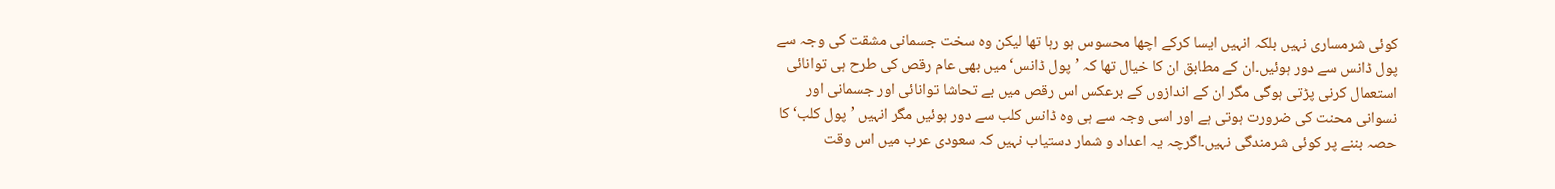کوئی شرمساری نہیں بلکہ انہیں ایسا کرکے اچھا محسوس ہو رہا تھا لیکن وہ سخت جسمانی مشقت کی وجہ سے پول ڈانس سے دور ہوئیں۔ان کے مطابق ان کا خیال تھا کہ ’پول ڈانس‘ میں بھی عام رقص کی طرح ہی توانائی استعمال کرنی پڑتی ہوگی مگر ان کے اندازوں کے برعکس اس رقص میں بے تحاشا توانائی اور جسمانی اور نسوانی محنت کی ضرورت ہوتی ہے اور اسی وجہ سے ہی وہ ڈانس کلب سے دور ہوئیں مگر انہیں ’پول کلب‘ کا حصہ بننے پر کوئی شرمندگی نہیں۔اگرچہ یہ اعداد و شمار دستیاب نہیں کہ سعودی عرب میں اس وقت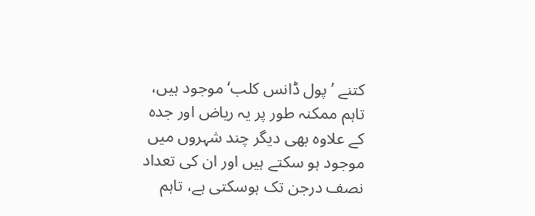کتنے ’پول ڈانس کلب‘ موجود ہیں، تاہم ممکنہ طور پر یہ ریاض اور جدہ کے علاوہ بھی دیگر چند شہروں میں موجود ہو سکتے ہیں اور ان کی تعداد نصف درجن تک ہوسکتی ہے، تاہم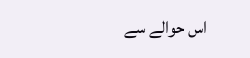اس حوالے سے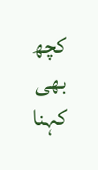کچھ بھی کہنا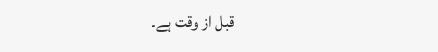قبل از وقت ہے۔